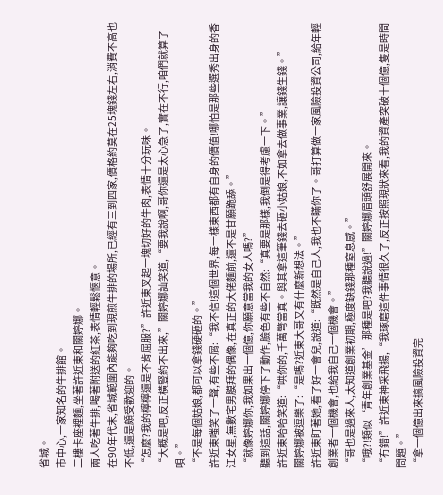省城。
市中心,一家知名的牛排館。
二樓卡座裡麵,坐著許近東和關婷娜。
兩人吃著牛排,喝著附送的紅茶,表情輕鬆愜意。
在90年代末,省城範圍內能夠吃到現煎牛排的場所,已經有三到四家,價格約莫在25塊錢左右,消費不高也不低,還是頗受歡迎的。
“怎麼?我的檸檸還是不肯屈服?”許近東叉起一塊切好的牛肉,表情十分玩味。
“大概是吧,反正橫豎約不出來,”關婷娜訕笑道,“要我說啊,哥你還是太心急了,實在不行,咱們就算了唄。”
“不是每個姑娘,都可以拿錢硬砸的。”
許近東嗤笑了一聲,有些不屑:“我不信!這個世界,每一樣東西都有自身的價值!哪怕是那些選秀出身的香江女星,無數宅男膜拜的偶像,在真正的大佬麵前,還不是甘願跪舔。”
“就像婷娜你,我如果出一個億,你願意當我的女人嗎?”
聽到這話,關婷娜停下了動作,臉色有些不自然:“真要是那樣,我倒是得考慮一下。”
許近東哈哈笑道:“哄你的,千萬彆當真。與其拿這筆錢去砸小姑娘,不如拿去做事業,讓錢生錢。”
關婷娜被逗樂了:“是嗎?近東大哥又有什麼新想法。”
許近東盯著她,看了好一會兒,說道:“既然是自己人,我也不瞞你了。哥打算做一家風險投資公司,給年輕創業者一個機會,也給我自己一個機會。”
“哥也是過來人,太知道創業初期,極度缺錢那種窒息感。”
“哦?!類似‘青年創業基金’那種是吧?我聽說過!”關婷娜眉頭舒展開來。
“冇錯!”許近東神采飛揚,“我琢磨這件事情很久了,反正按照現狀來看,我的資產突破十個億,隻是時間問題。”
“拿一個億出來搞風險投資完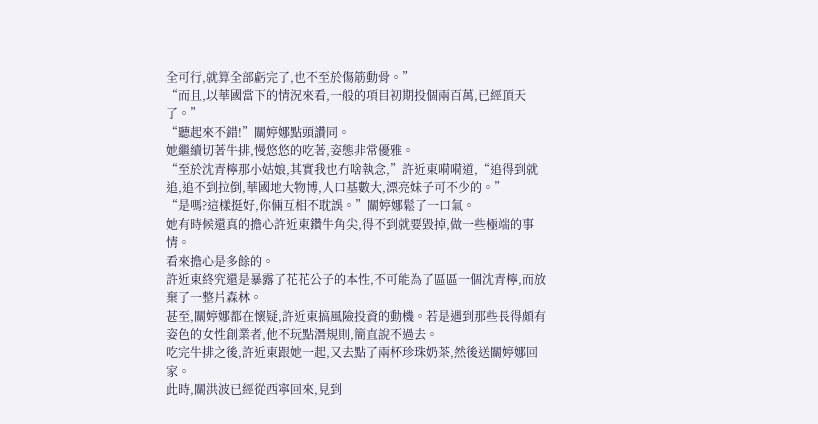全可行,就算全部虧完了,也不至於傷筋動骨。”
“而且,以華國當下的情況來看,一般的項目初期投個兩百萬,已經頂天了。”
“聽起來不錯!”關婷娜點頭讚同。
她繼續切著牛排,慢悠悠的吃著,姿態非常優雅。
“至於沈青檸那小姑娘,其實我也冇啥執念,”許近東嗬嗬道,“追得到就追,追不到拉倒,華國地大物博,人口基數大,漂亮妹子可不少的。”
“是嗎?這樣挺好,你倆互相不耽誤。”關婷娜鬆了一口氣。
她有時候還真的擔心許近東鑽牛角尖,得不到就要毀掉,做一些極端的事情。
看來擔心是多餘的。
許近東終究還是暴露了花花公子的本性,不可能為了區區一個沈青檸,而放棄了一整片森林。
甚至,關婷娜都在懷疑,許近東搞風險投資的動機。若是遇到那些長得頗有姿色的女性創業者,他不玩點潛規則,簡直說不過去。
吃完牛排之後,許近東跟她一起,又去點了兩杯珍珠奶茶,然後送關婷娜回家。
此時,關洪波已經從西寧回來,見到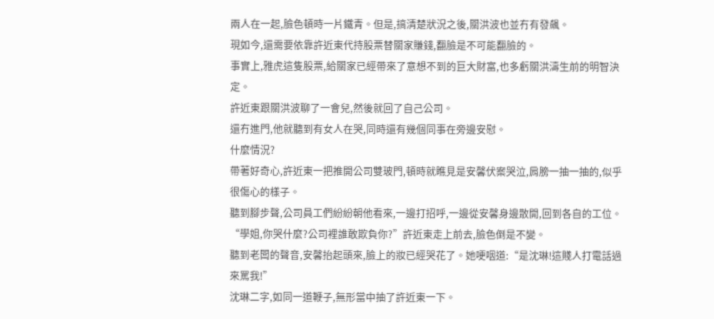兩人在一起,臉色頓時一片鐵青。但是,搞清楚狀況之後,關洪波也並冇有發飆。
現如今,還需要依靠許近東代持股票替關家賺錢,翻臉是不可能翻臉的。
事實上,雅虎這隻股票,給關家已經帶來了意想不到的巨大財富,也多虧關洪濤生前的明智決定。
許近東跟關洪波聊了一會兒,然後就回了自己公司。
還冇進門,他就聽到有女人在哭,同時還有幾個同事在旁邊安慰。
什麼情況?
帶著好奇心,許近東一把推開公司雙玻門,頓時就瞧見是安馨伏案哭泣,肩膀一抽一抽的,似乎很傷心的樣子。
聽到腳步聲,公司員工們紛紛朝他看來,一邊打招呼,一邊從安馨身邊散開,回到各自的工位。
“學姐,你哭什麼?公司裡誰敢欺負你?”許近東走上前去,臉色倒是不變。
聽到老闆的聲音,安馨抬起頭來,臉上的妝已經哭花了。她哽咽道:“是沈琳!這賤人打電話過來罵我!”
沈琳二字,如同一道鞭子,無形當中抽了許近東一下。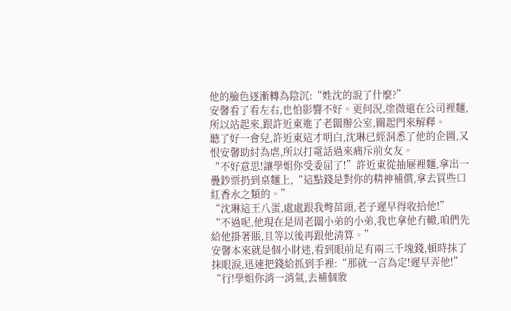他的臉色逐漸轉為陰沉:“姓沈的說了什麼?”
安馨看了看左右,也怕影響不好。更何況,塗微還在公司裡麵,所以站起來,跟許近東進了老闆辦公室,關起門來解釋。
聽了好一會兒,許近東這才明白,沈琳已經洞悉了他的企圖,又恨安馨助紂為虐,所以打電話過來痛斥前女友。
“不好意思!讓學姐你受委屈了!”許近東從抽屜裡麵,拿出一疊鈔票扔到桌麵上,“這點錢是對你的精神補償,拿去買些口紅香水之類的。”
“沈琳這王八蛋,處處跟我彆苗頭,老子遲早得收拾他!”
“不過呢,他現在是周老闆小弟的小弟,我也拿他冇轍,咱們先給他掛著賬,且等以後再跟他清算。”
安馨本來就是個小財迷,看到眼前足有兩三千塊錢,頓時抹了抹眼淚,迅速把錢給抓到手裡:“那就一言為定!遲早弄他!”
“行!學姐你消一消氣,去補個妝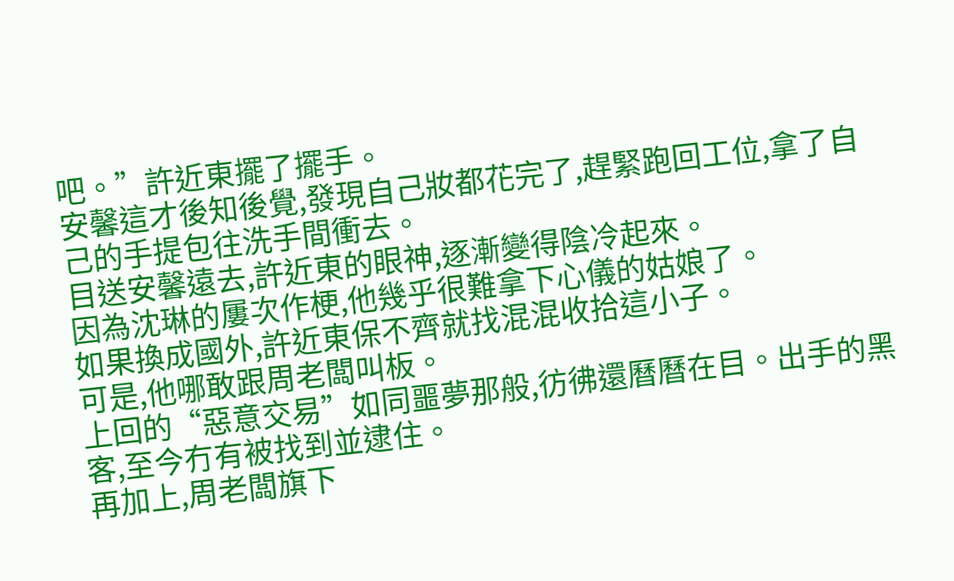吧。”許近東擺了擺手。
安馨這才後知後覺,發現自己妝都花完了,趕緊跑回工位,拿了自己的手提包往洗手間衝去。
目送安馨遠去,許近東的眼神,逐漸變得陰冷起來。
因為沈琳的屢次作梗,他幾乎很難拿下心儀的姑娘了。
如果換成國外,許近東保不齊就找混混收拾這小子。
可是,他哪敢跟周老闆叫板。
上回的“惡意交易”如同噩夢那般,彷彿還曆曆在目。出手的黑客,至今冇有被找到並逮住。
再加上,周老闆旗下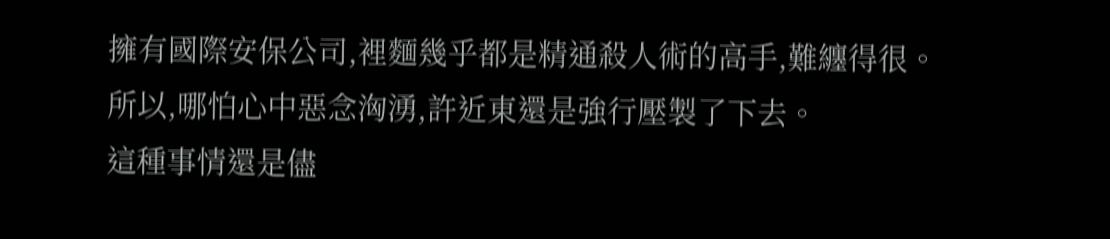擁有國際安保公司,裡麵幾乎都是精通殺人術的高手,難纏得很。
所以,哪怕心中惡念洶湧,許近東還是強行壓製了下去。
這種事情還是儘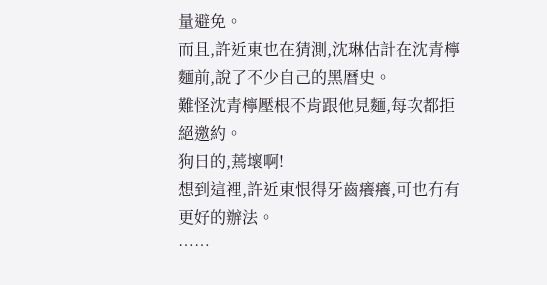量避免。
而且,許近東也在猜測,沈琳估計在沈青檸麵前,說了不少自己的黑曆史。
難怪沈青檸壓根不肯跟他見麵,每次都拒絕邀約。
狗日的,蔫壞啊!
想到這裡,許近東恨得牙齒癢癢,可也冇有更好的辦法。
……